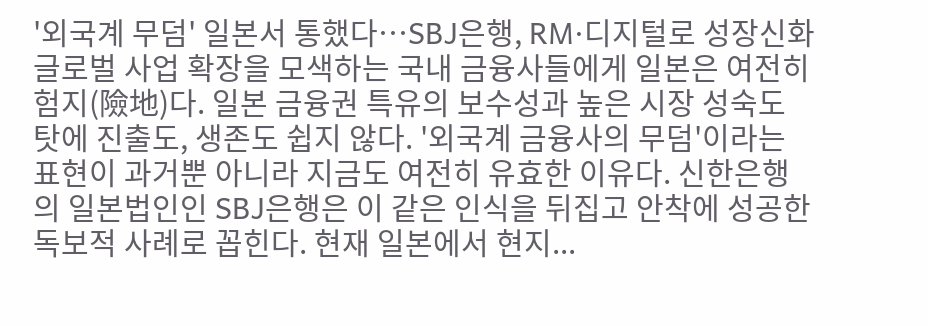'외국계 무덤' 일본서 통했다…SBJ은행, RM·디지털로 성장신화
글로벌 사업 확장을 모색하는 국내 금융사들에게 일본은 여전히 험지(險地)다. 일본 금융권 특유의 보수성과 높은 시장 성숙도 탓에 진출도, 생존도 쉽지 않다. '외국계 금융사의 무덤'이라는 표현이 과거뿐 아니라 지금도 여전히 유효한 이유다. 신한은행의 일본법인인 SBJ은행은 이 같은 인식을 뒤집고 안착에 성공한 독보적 사례로 꼽힌다. 현재 일본에서 현지...